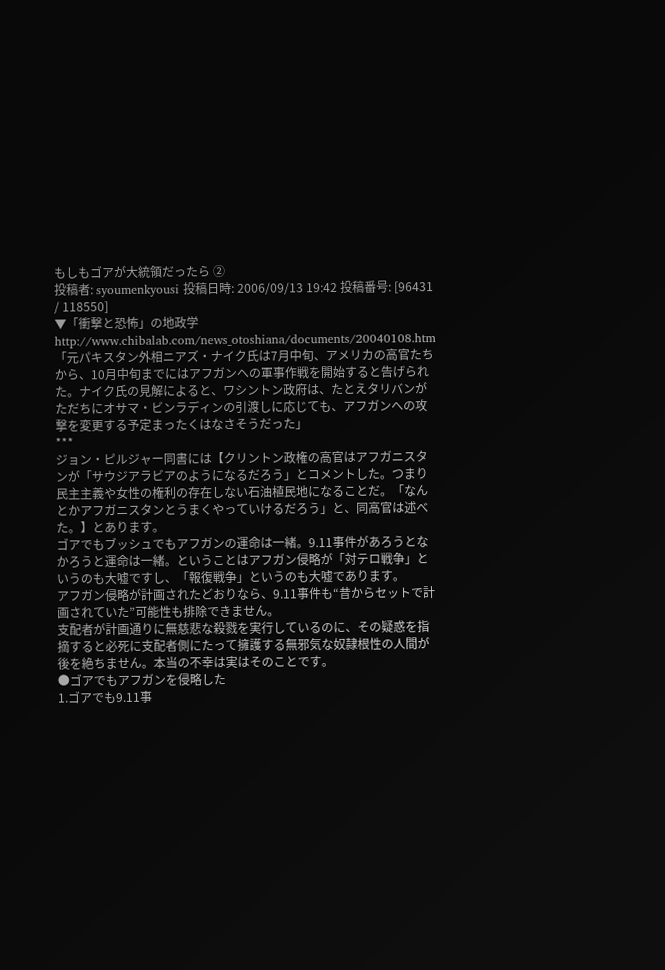もしもゴアが大統領だったら ②
投稿者: syoumenkyousi 投稿日時: 2006/09/13 19:42 投稿番号: [96431 / 118550]
▼「衝撃と恐怖」の地政学
http://www.chibalab.com/news_otoshiana/documents/20040108.htm
「元パキスタン外相ニアズ・ナイク氏は7月中旬、アメリカの高官たちから、10月中旬までにはアフガンへの軍事作戦を開始すると告げられた。ナイク氏の見解によると、ワシントン政府は、たとえタリバンがただちにオサマ・ビンラディンの引渡しに応じても、アフガンへの攻撃を変更する予定まったくはなさそうだった」
***
ジョン・ピルジャー同書には【クリントン政権の高官はアフガニスタンが「サウジアラビアのようになるだろう」とコメントした。つまり民主主義や女性の権利の存在しない石油植民地になることだ。「なんとかアフガニスタンとうまくやっていけるだろう」と、同高官は述べた。】とあります。
ゴアでもブッシュでもアフガンの運命は一緒。9.11事件があろうとなかろうと運命は一緒。ということはアフガン侵略が「対テロ戦争」というのも大嘘ですし、「報復戦争」というのも大嘘であります。
アフガン侵略が計画されたどおりなら、9.11事件も“昔からセットで計画されていた”可能性も排除できません。
支配者が計画通りに無慈悲な殺戮を実行しているのに、その疑惑を指摘すると必死に支配者側にたって擁護する無邪気な奴隷根性の人間が後を絶ちません。本当の不幸は実はそのことです。
●ゴアでもアフガンを侵略した
1.ゴアでも9.11事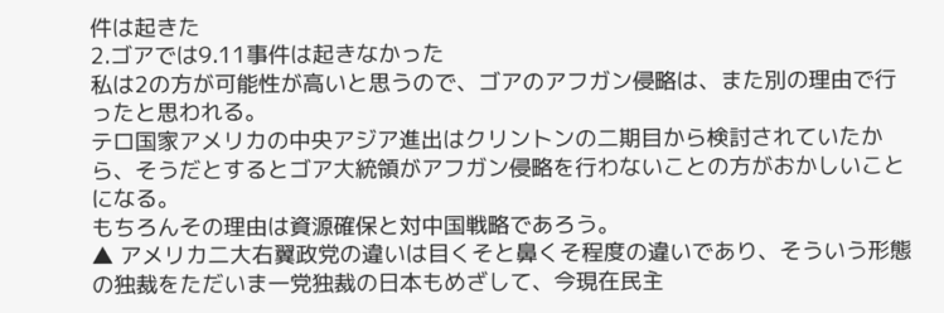件は起きた
2.ゴアでは9.11事件は起きなかった
私は2の方が可能性が高いと思うので、ゴアのアフガン侵略は、また別の理由で行ったと思われる。
テロ国家アメリカの中央アジア進出はクリントンの二期目から検討されていたから、そうだとするとゴア大統領がアフガン侵略を行わないことの方がおかしいことになる。
もちろんその理由は資源確保と対中国戦略であろう。
▲ アメリカ二大右翼政党の違いは目くそと鼻くそ程度の違いであり、そういう形態の独裁をただいま一党独裁の日本もめざして、今現在民主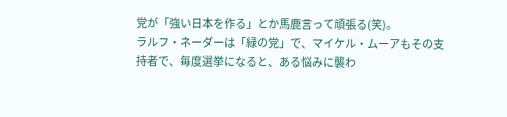党が「強い日本を作る」とか馬鹿言って頑張る(笑)。
ラルフ・ネーダーは「緑の党」で、マイケル・ムーアもその支持者で、毎度選挙になると、ある悩みに襲わ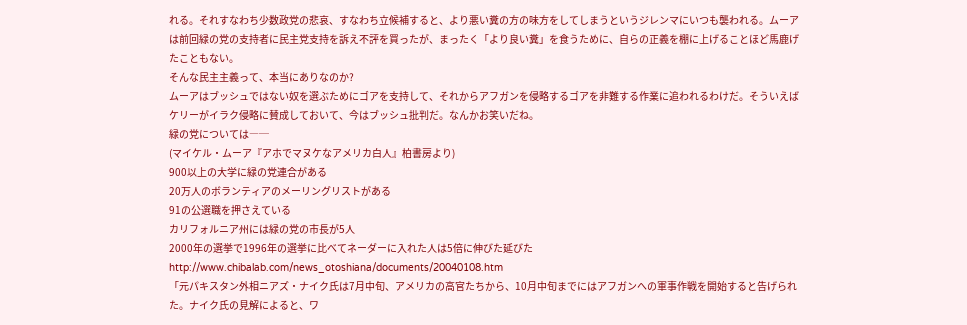れる。それすなわち少数政党の悲哀、すなわち立候補すると、より悪い糞の方の味方をしてしまうというジレンマにいつも襲われる。ムーアは前回緑の党の支持者に民主党支持を訴え不評を買ったが、まったく「より良い糞」を食うために、自らの正義を棚に上げることほど馬鹿げたこともない。
そんな民主主義って、本当にありなのか?
ムーアはブッシュではない奴を選ぶためにゴアを支持して、それからアフガンを侵略するゴアを非難する作業に追われるわけだ。そういえばケリーがイラク侵略に賛成しておいて、今はブッシュ批判だ。なんかお笑いだね。
緑の党については―─
(マイケル・ムーア『アホでマヌケなアメリカ白人』柏書房より)
900以上の大学に緑の党連合がある
20万人のボランティアのメーリングリストがある
91の公選職を押さえている
カリフォルニア州には緑の党の市長が5人
2000年の選挙で1996年の選挙に比べてネーダーに入れた人は5倍に伸びた延びた
http://www.chibalab.com/news_otoshiana/documents/20040108.htm
「元パキスタン外相ニアズ・ナイク氏は7月中旬、アメリカの高官たちから、10月中旬までにはアフガンへの軍事作戦を開始すると告げられた。ナイク氏の見解によると、ワ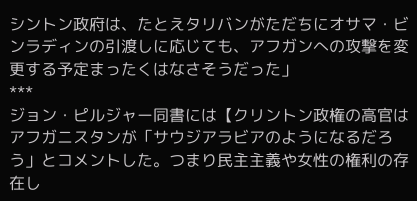シントン政府は、たとえタリバンがただちにオサマ・ビンラディンの引渡しに応じても、アフガンへの攻撃を変更する予定まったくはなさそうだった」
***
ジョン・ピルジャー同書には【クリントン政権の高官はアフガニスタンが「サウジアラビアのようになるだろう」とコメントした。つまり民主主義や女性の権利の存在し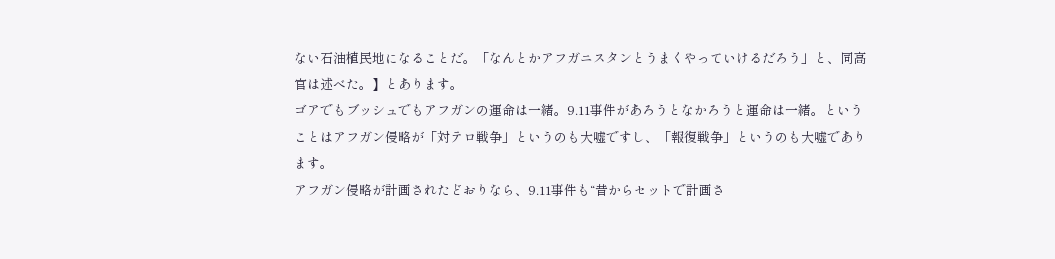ない石油植民地になることだ。「なんとかアフガニスタンとうまくやっていけるだろう」と、同高官は述べた。】とあります。
ゴアでもブッシュでもアフガンの運命は一緒。9.11事件があろうとなかろうと運命は一緒。ということはアフガン侵略が「対テロ戦争」というのも大嘘ですし、「報復戦争」というのも大嘘であります。
アフガン侵略が計画されたどおりなら、9.11事件も“昔からセットで計画さ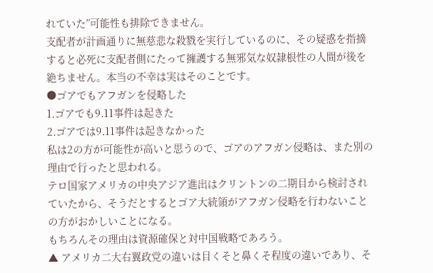れていた”可能性も排除できません。
支配者が計画通りに無慈悲な殺戮を実行しているのに、その疑惑を指摘すると必死に支配者側にたって擁護する無邪気な奴隷根性の人間が後を絶ちません。本当の不幸は実はそのことです。
●ゴアでもアフガンを侵略した
1.ゴアでも9.11事件は起きた
2.ゴアでは9.11事件は起きなかった
私は2の方が可能性が高いと思うので、ゴアのアフガン侵略は、また別の理由で行ったと思われる。
テロ国家アメリカの中央アジア進出はクリントンの二期目から検討されていたから、そうだとするとゴア大統領がアフガン侵略を行わないことの方がおかしいことになる。
もちろんその理由は資源確保と対中国戦略であろう。
▲ アメリカ二大右翼政党の違いは目くそと鼻くそ程度の違いであり、そ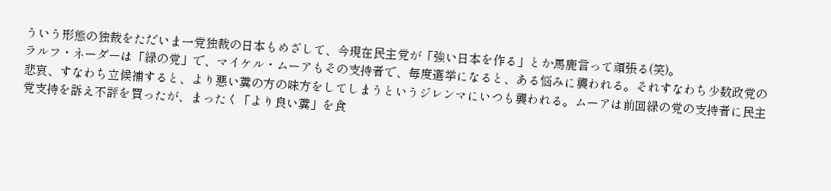ういう形態の独裁をただいま一党独裁の日本もめざして、今現在民主党が「強い日本を作る」とか馬鹿言って頑張る(笑)。
ラルフ・ネーダーは「緑の党」で、マイケル・ムーアもその支持者で、毎度選挙になると、ある悩みに襲われる。それすなわち少数政党の悲哀、すなわち立候補すると、より悪い糞の方の味方をしてしまうというジレンマにいつも襲われる。ムーアは前回緑の党の支持者に民主党支持を訴え不評を買ったが、まったく「より良い糞」を食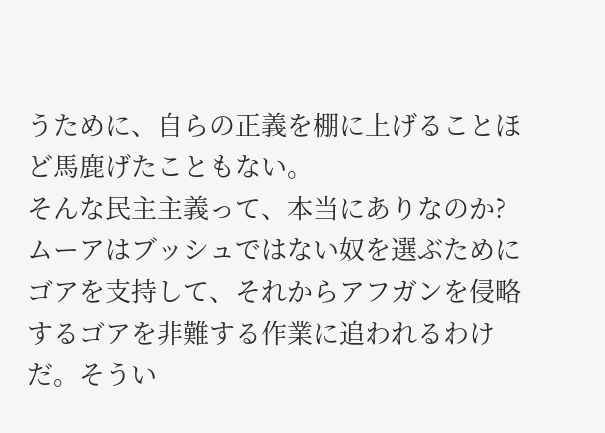うために、自らの正義を棚に上げることほど馬鹿げたこともない。
そんな民主主義って、本当にありなのか?
ムーアはブッシュではない奴を選ぶためにゴアを支持して、それからアフガンを侵略するゴアを非難する作業に追われるわけだ。そうい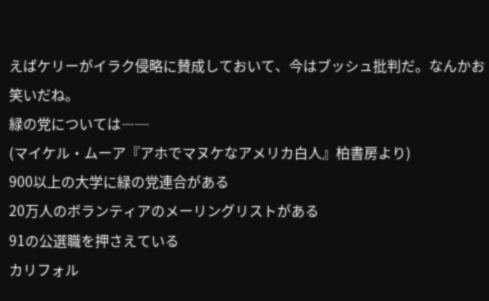えばケリーがイラク侵略に賛成しておいて、今はブッシュ批判だ。なんかお笑いだね。
緑の党については―─
(マイケル・ムーア『アホでマヌケなアメリカ白人』柏書房より)
900以上の大学に緑の党連合がある
20万人のボランティアのメーリングリストがある
91の公選職を押さえている
カリフォル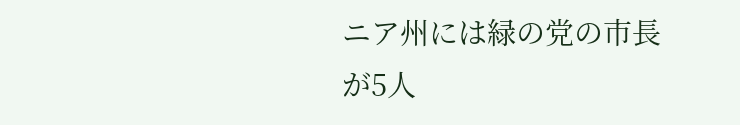ニア州には緑の党の市長が5人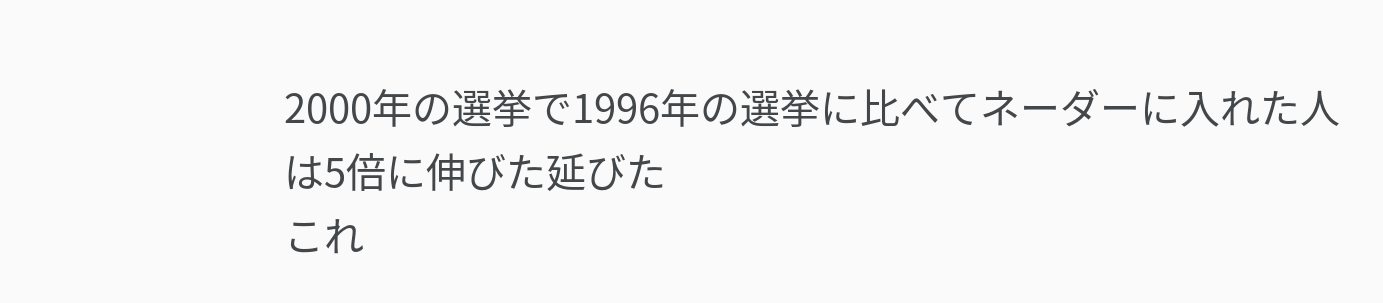2000年の選挙で1996年の選挙に比べてネーダーに入れた人は5倍に伸びた延びた
これ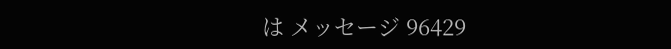は メッセージ 96429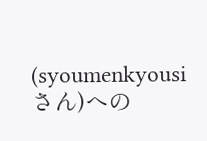(syoumenkyousi さん)への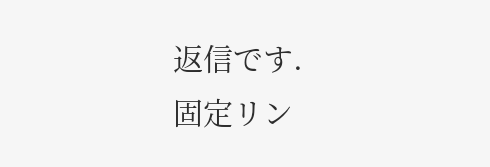返信です.
固定リン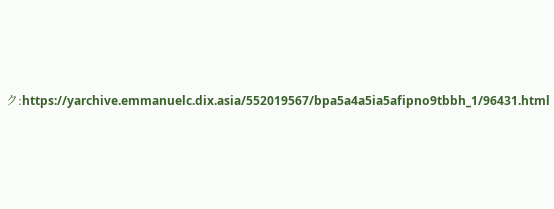ク:https://yarchive.emmanuelc.dix.asia/552019567/bpa5a4a5ia5afipno9tbbh_1/96431.html